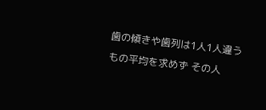歯の傾きや歯列は1人1人違うもの平均を求めず その人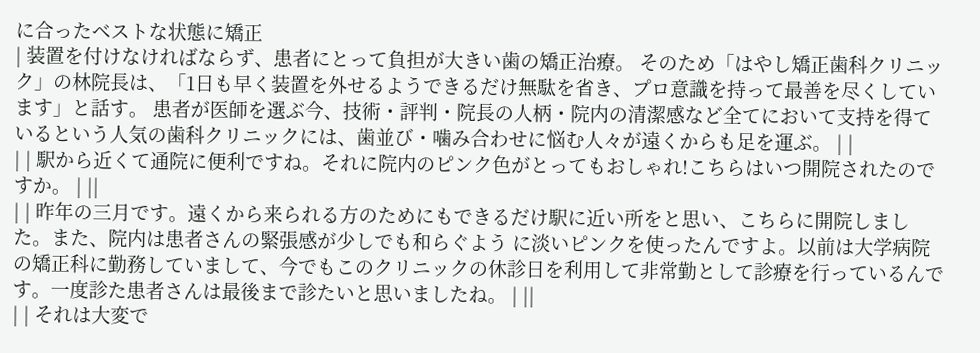に合ったベストな状態に矯正
| 装置を付けなければならず、患者にとって負担が大きい歯の矯正治療。 そのため「はやし矯正歯科クリニック」の林院長は、「1日も早く装置を外せるようできるだけ無駄を省き、プロ意識を持って最善を尽くしています」と話す。 患者が医師を選ぶ今、技術・評判・院長の人柄・院内の清潔感など全てにおいて支持を得ているという人気の歯科クリニックには、歯並び・噛み合わせに悩む人々が遠くからも足を運ぶ。 | |
| | 駅から近くて通院に便利ですね。それに院内のピンク色がとってもおしゃれ!こちらはいつ開院されたのですか。 | ||
| | 昨年の三月です。遠くから来られる方のためにもできるだけ駅に近い所をと思い、こちらに開院しました。また、院内は患者さんの緊張感が少しでも和らぐよう に淡いピンクを使ったんですよ。以前は大学病院の矯正科に勤務していまして、今でもこのクリニックの休診日を利用して非常勤として診療を行っているんで す。一度診た患者さんは最後まで診たいと思いましたね。 | ||
| | それは大変で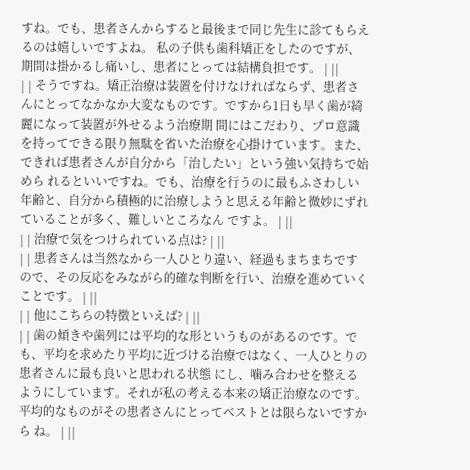すね。でも、患者さんからすると最後まで同じ先生に診てもらえるのは嬉しいですよね。 私の子供も歯科矯正をしたのですが、期間は掛かるし痛いし、患者にとっては結構負担です。 | ||
| | そうですね。矯正治療は装置を付けなければならず、患者さんにとってなかなか大変なものです。ですから1日も早く歯が綺麗になって装置が外せるよう治療期 間にはこだわり、プロ意識を持ってできる限り無駄を省いた治療を心掛けています。また、できれば患者さんが自分から「治したい」という強い気持ちで始めら れるといいですね。でも、治療を行うのに最もふさわしい年齢と、自分から積極的に治療しようと思える年齢と微妙にずれていることが多く、難しいところなん ですよ。 | ||
| | 治療で気をつけられている点は? | ||
| | 患者さんは当然なから一人ひとり違い、経過もまちまちですので、その反応をみながら的確な判断を行い、治療を進めていくことです。 | ||
| | 他にこちらの特徴といえば? | ||
| | 歯の傾きや歯列には平均的な形というものがあるのです。でも、平均を求めたり平均に近づける治療ではなく、一人ひとりの患者さんに最も良いと思われる状態 にし、噛み合わせを整えるようにしています。それが私の考える本来の矯正治療なのです。平均的なものがその患者さんにとってベストとは限らないですから ね。 | ||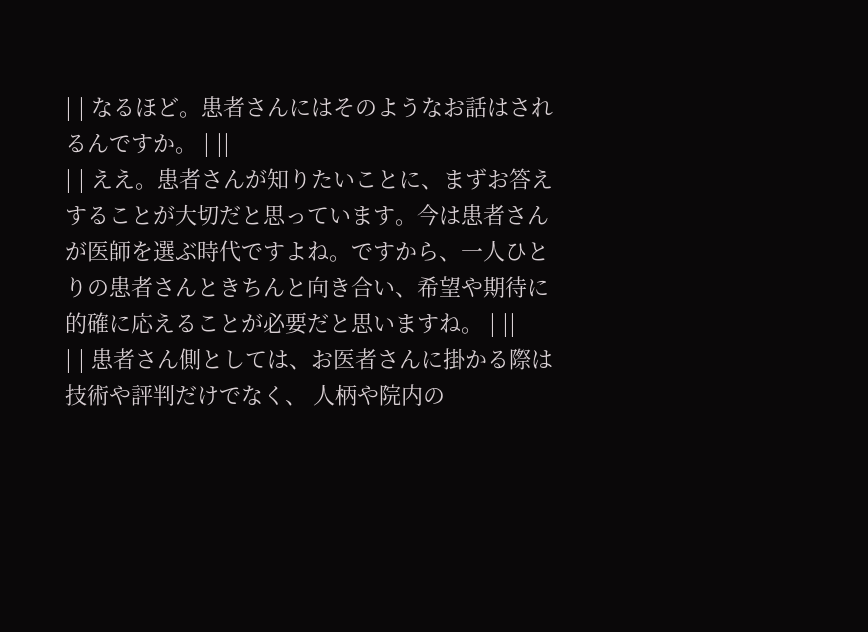| | なるほど。患者さんにはそのようなお話はされるんですか。 | ||
| | ええ。患者さんが知りたいことに、まずお答えすることが大切だと思っています。今は患者さんが医師を選ぶ時代ですよね。ですから、一人ひとりの患者さんときちんと向き合い、希望や期待に的確に応えることが必要だと思いますね。 | ||
| | 患者さん側としては、お医者さんに掛かる際は技術や評判だけでなく、 人柄や院内の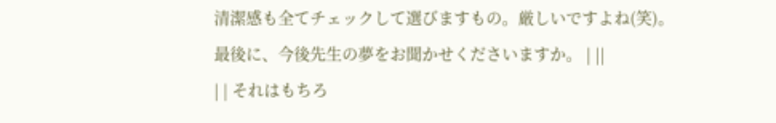清潔感も全てチェックして選びますもの。厳しいですよね(笑)。 最後に、今後先生の夢をお聞かせくださいますか。 | ||
| | それはもちろ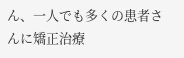ん、一人でも多くの患者さんに矯正治療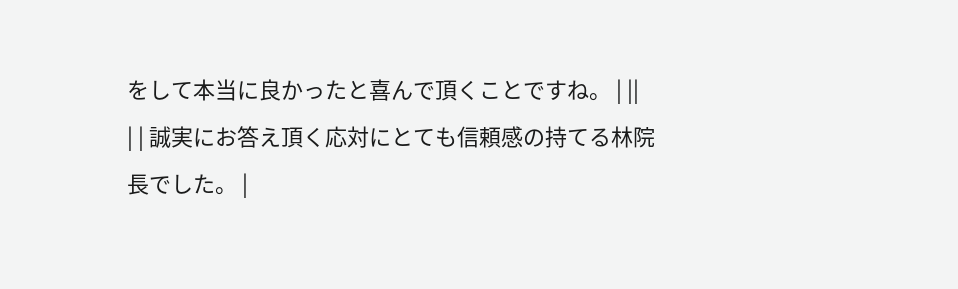をして本当に良かったと喜んで頂くことですね。 | ||
| | 誠実にお答え頂く応対にとても信頼感の持てる林院長でした。 |